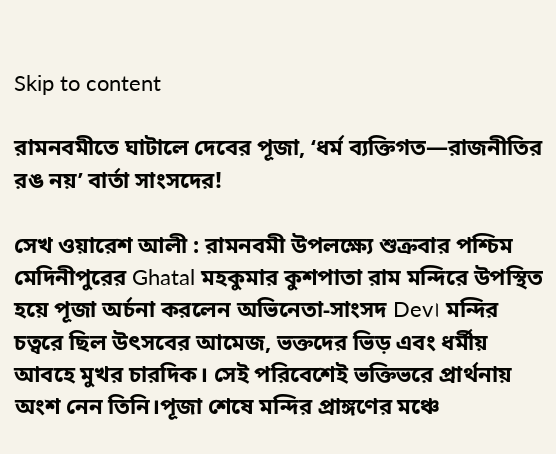Skip to content

রামনবমীতে ঘাটালে দেবের পূজা, ‘ধর্ম ব্যক্তিগত—রাজনীতির রঙ নয়’ বার্তা সাংসদের!

সেখ ওয়ারেশ আলী : রামনবমী উপলক্ষ্যে শুক্রবার পশ্চিম মেদিনীপুরের Ghatal মহকুমার কুশপাতা রাম মন্দিরে উপস্থিত হয়ে পূজা অর্চনা করলেন অভিনেতা-সাংসদ Dev। মন্দির চত্বরে ছিল উৎসবের আমেজ, ভক্তদের ভিড় এবং ধর্মীয় আবহে মুখর চারদিক। সেই পরিবেশেই ভক্তিভরে প্রার্থনায় অংশ নেন তিনি।পূজা শেষে মন্দির প্রাঙ্গণের মঞ্চে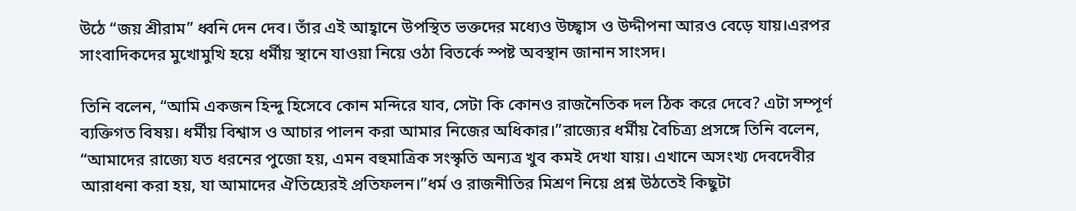উঠে “জয় শ্রীরাম” ধ্বনি দেন দেব। তাঁর এই আহ্বানে উপস্থিত ভক্তদের মধ্যেও উচ্ছ্বাস ও উদ্দীপনা আরও বেড়ে যায়।এরপর সাংবাদিকদের মুখোমুখি হয়ে ধর্মীয় স্থানে যাওয়া নিয়ে ওঠা বিতর্কে স্পষ্ট অবস্থান জানান সাংসদ।

তিনি বলেন, “আমি একজন হিন্দু হিসেবে কোন মন্দিরে যাব, সেটা কি কোনও রাজনৈতিক দল ঠিক করে দেবে? এটা সম্পূর্ণ ব্যক্তিগত বিষয়। ধর্মীয় বিশ্বাস ও আচার পালন করা আমার নিজের অধিকার।”রাজ্যের ধর্মীয় বৈচিত্র্য প্রসঙ্গে তিনি বলেন, “আমাদের রাজ্যে যত ধরনের পুজো হয়, এমন বহুমাত্রিক সংস্কৃতি অন্যত্র খুব কমই দেখা যায়। এখানে অসংখ্য দেবদেবীর আরাধনা করা হয়, যা আমাদের ঐতিহ্যেরই প্রতিফলন।”ধর্ম ও রাজনীতির মিশ্রণ নিয়ে প্রশ্ন উঠতেই কিছুটা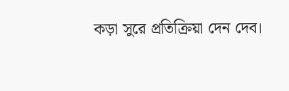কড়া সুরে প্রতিক্রিয়া দেন দেব।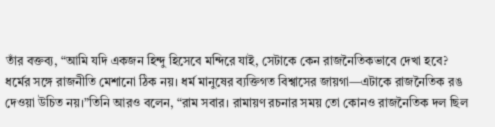তাঁর বক্তব্য, “আমি যদি একজন হিন্দু হিসেবে মন্দিরে যাই, সেটাকে কেন রাজনৈতিকভাবে দেখা হবে? ধর্মের সঙ্গে রাজনীতি মেশানো ঠিক নয়। ধর্ম মানুষের ব্যক্তিগত বিশ্বাসের জায়গা—এটাকে রাজনৈতিক রঙ দেওয়া উচিত নয়।”তিনি আরও বলেন, “রাম সবার। রামায়ণ রচনার সময় তো কোনও রাজনৈতিক দল ছিল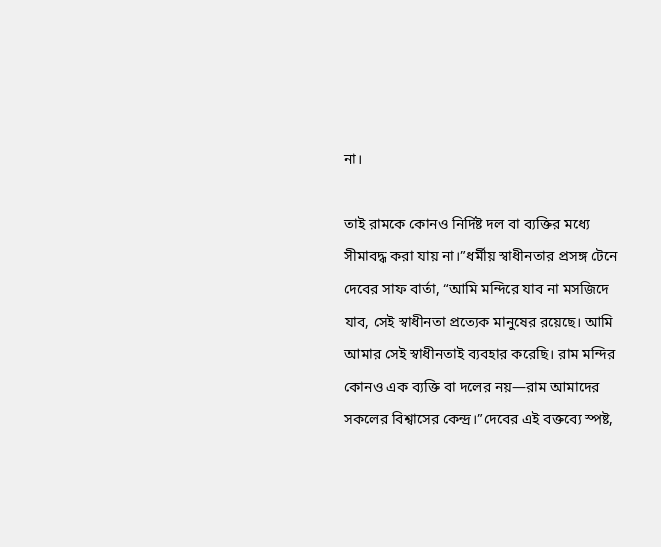না।

তাই রামকে কোনও নির্দিষ্ট দল বা ব্যক্তির মধ্যে সীমাবদ্ধ করা যায় না।”ধর্মীয় স্বাধীনতার প্রসঙ্গ টেনে দেবের সাফ বার্তা, “আমি মন্দিরে যাব না মসজিদে যাব, সেই স্বাধীনতা প্রত্যেক মানুষের রয়েছে। আমি আমার সেই স্বাধীনতাই ব্যবহার করেছি। রাম মন্দির কোনও এক ব্যক্তি বা দলের নয়—রাম আমাদের সকলের বিশ্বাসের কেন্দ্র।”দেবের এই বক্তব্যে স্পষ্ট,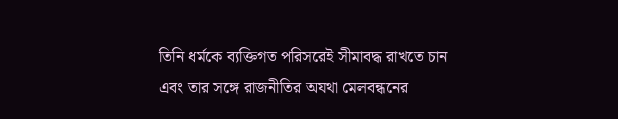তিনি ধর্মকে ব্যক্তিগত পরিসরেই সীমাবদ্ধ রাখতে চান এবং তার সঙ্গে রাজনীতির অযথা মেলবন্ধনের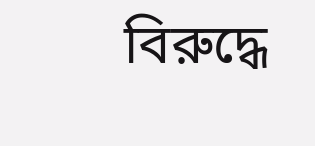বিরুদ্ধে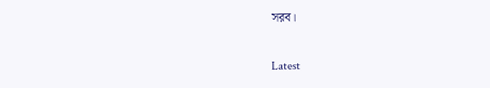সরব।

Latest